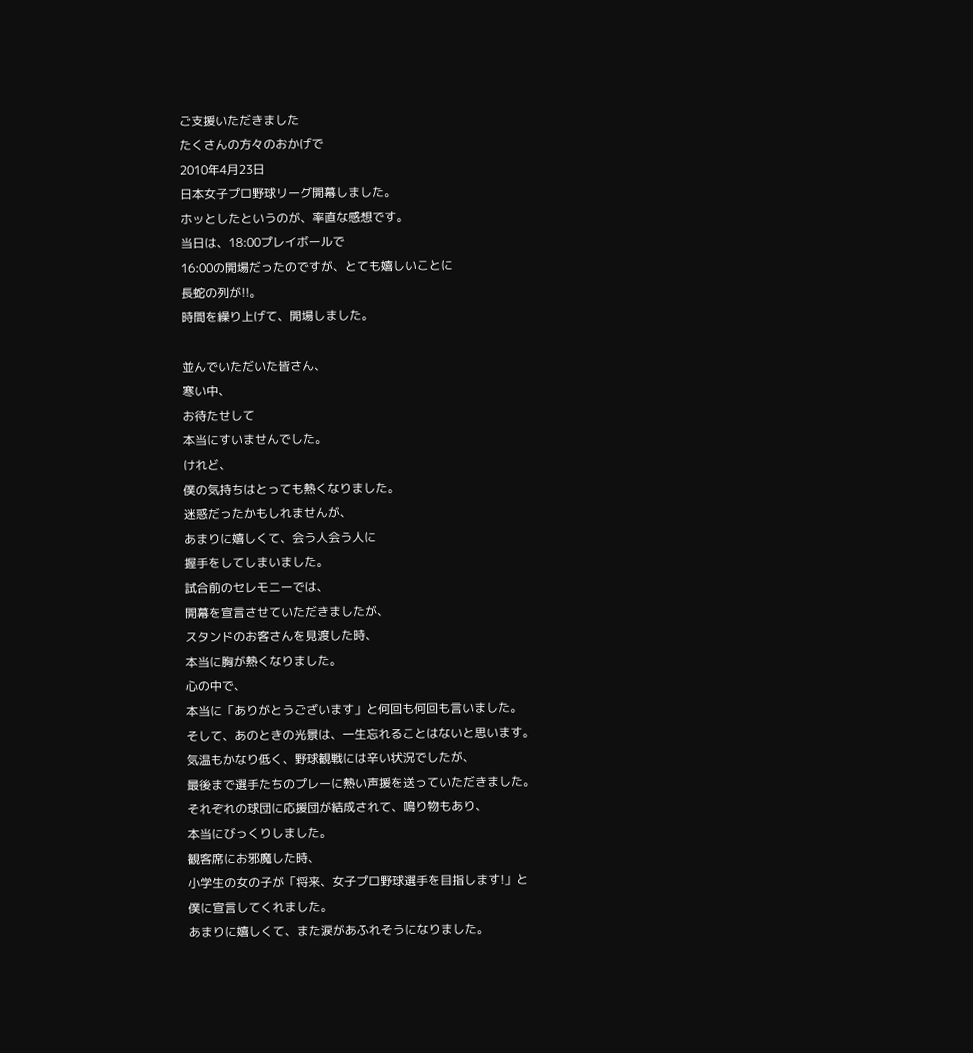ご支援いただきました
たくさんの方々のおかげで
2010年4月23日
日本女子プロ野球リーグ開幕しました。
ホッとしたというのが、率直な感想です。
当日は、18:00プレイボールで
16:00の開場だったのですが、とても嬉しいことに
長蛇の列が!!。
時間を繰り上げて、開場しました。

並んでいただいた皆さん、
寒い中、
お待たせして
本当にすいませんでした。
けれど、
僕の気持ちはとっても熱くなりました。
迷惑だったかもしれませんが、
あまりに嬉しくて、会う人会う人に
握手をしてしまいました。
試合前のセレモニーでは、
開幕を宣言させていただきましたが、
スタンドのお客さんを見渡した時、
本当に胸が熱くなりました。
心の中で、
本当に「ありがとうございます」と何回も何回も言いました。
そして、あのときの光景は、一生忘れることはないと思います。
気温もかなり低く、野球観戦には辛い状況でしたが、
最後まで選手たちのプレーに熱い声援を送っていただきました。
それぞれの球団に応援団が結成されて、鳴り物もあり、
本当にびっくりしました。
観客席にお邪魔した時、
小学生の女の子が「将来、女子プロ野球選手を目指します!」と
僕に宣言してくれました。
あまりに嬉しくて、また涙があふれそうになりました。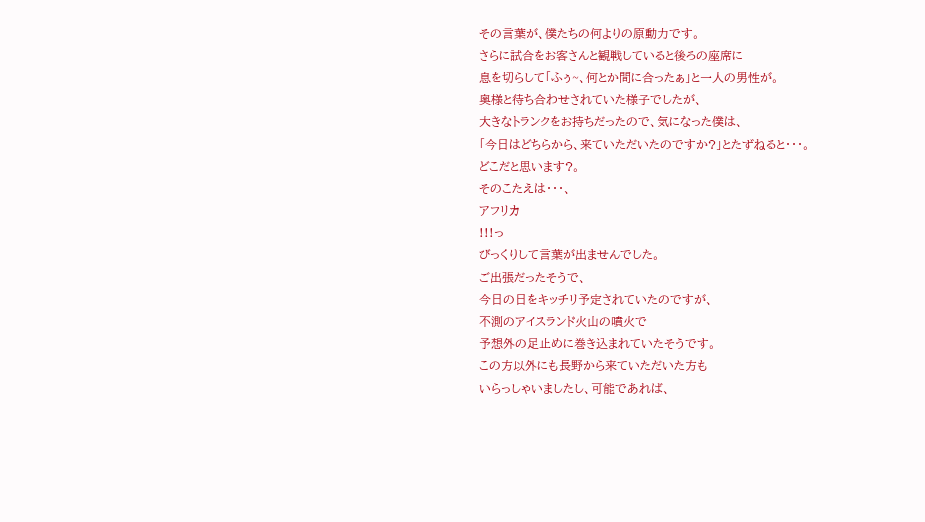その言葉が、僕たちの何よりの原動力です。
さらに試合をお客さんと観戦していると後ろの座席に
息を切らして「ふぅ~、何とか間に合ったぁ」と一人の男性が。
奥様と待ち合わせされていた様子でしたが、
大きなトランクをお持ちだったので、気になった僕は、
「今日はどちらから、来ていただいたのですか?」とたずねると・・・。
どこだと思います?。
そのこたえは・・・、
アフリカ
!!!っ
びっくりして言葉が出ませんでした。
ご出張だったそうで、
今日の日をキッチリ予定されていたのですが、
不測のアイスランド火山の噴火で
予想外の足止めに巻き込まれていたそうです。
この方以外にも長野から来ていただいた方も
いらっしゃいましたし、可能であれば、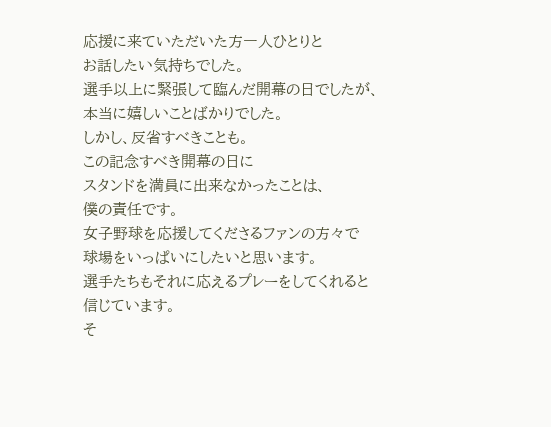応援に来ていただいた方一人ひとりと
お話したい気持ちでした。
選手以上に緊張して臨んだ開幕の日でしたが、
本当に嬉しいことばかりでした。
しかし、反省すべきことも。
この記念すべき開幕の日に
スタンドを満員に出来なかったことは、
僕の責任です。
女子野球を応援してくださるファンの方々で
球場をいっぱいにしたいと思います。
選手たちもそれに応えるプレーをしてくれると
信じています。
そ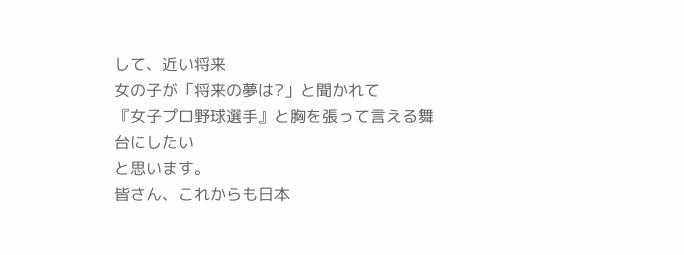して、近い将来
女の子が「将来の夢は?」と聞かれて
『女子プロ野球選手』と胸を張って言える舞台にしたい
と思います。
皆さん、これからも日本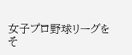女子プロ野球リーグを
そ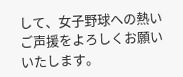して、女子野球への熱いご声援をよろしくお願いいたします。